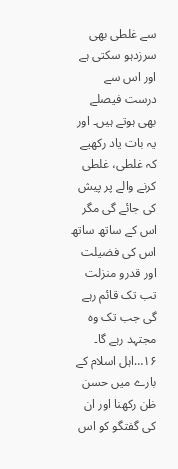سے غلطی بھی سرزدہو سکتی ہے اور اس سے درست فیصلے بھی ہوتے ہیں۔ اور یہ بات یاد رکھیے کہ غلطی، غلطی کرنے والے پر پیش کی جائے گی مگر اس کے ساتھ ساتھ اس کی فضیلت اور قدرو منزلت تب تک قائم رہے گی جب تک وہ مجتہد رہے گا۔
۱۶…اہل اسلام کے بارے میں حسن ظن رکھنا اور ان کی گفتگو کو اس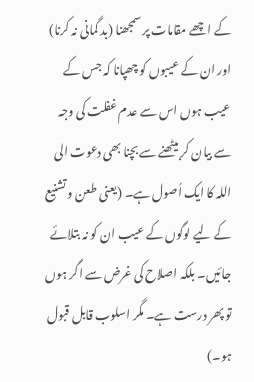کے اچھے مقامات پر سمجھنا (بد گمانی نہ کرنا) اور ان کے عیبوں کو چھپانا کہ جس کے عیب ہوں اس سے عدم غفلت کی وجہ سے بیان کر بیٹھنے سے بچنا بھی دعوت الی اللہ کا ایک اُصول ہے۔ (یعنی طعن و تشنیع کے لیے لوگوں کے عیب ان کو نہ بتلائے جائیں۔ بلکہ اصلاح کی غرض سے اگر ہوں تو پھر درست ہے۔ مگر اسلوب قابل قبول ہو۔)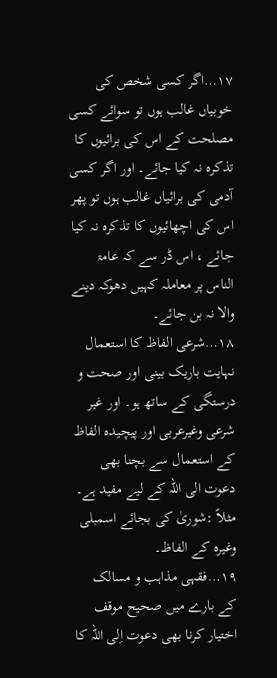۱۷…اگر کسی شخص کی خوبیاں غالب ہوں تو سوائے کسی مصلحت کے اس کی برائیوں کا تذکرہ نہ کیا جائے۔ اور اگر کسی آدمی کی برائیاں غالب ہوں تو پھر اس کی اچھائیوں کا تذکرہ نہ کیا جائے ، اس ڈر سے کہ عامۃ الناس پر معاملہ کہیں دھوکہ دینے والا نہ بن جائے۔
۱۸…شرعی الفاظ کا استعمال نہایت باریک بینی اور صحت و درستگی کے ساتھ ہو۔ اور غیر شرعی وغیرعربی اور پیچیدہ الفاظ کے استعمال سے بچنا بھی دعوت الی اللہ کے لیے مفید ہے۔ مثلاً :شوریٰ کی بجائے اسمبلی وغیرہ کے الفاظ۔
۱۹…فقہی مذاہب و مسالک کے بارے میں صحیح موقف اختیار کرنا بھی دعوت اِلی اللہ کا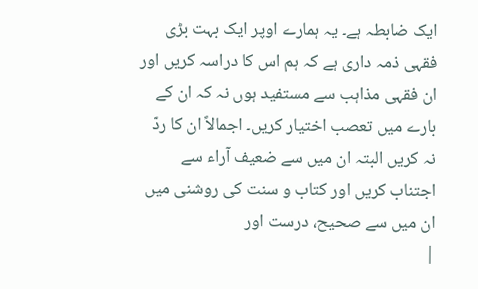ایک ضابطہ ہے۔ یہ ہمارے اوپر ایک بہت بڑی فقہی ذمہ داری ہے کہ ہم اس کا دراسہ کریں اور ان فقہی مذاہب سے مستفید ہوں نہ کہ ان کے بارے میں تعصب اختیار کریں۔ اجمالاً ان کا ردّ نہ کریں البتہ ان میں سے ضعیف آراء سے اجتناب کریں اور کتاب و سنت کی روشنی میں ان میں سے صحیح، درست اور
|